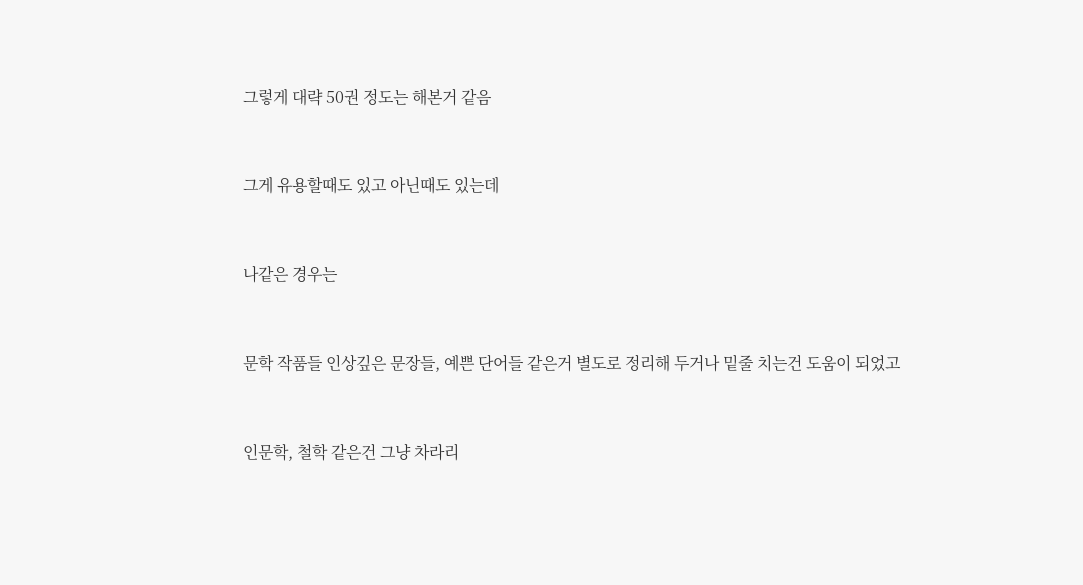그렇게 대략 50권 정도는 해본거 같음


그게 유용할때도 있고 아닌때도 있는데


나같은 경우는


문학 작품들 인상깊은 문장들, 예쁜 단어들 같은거 별도로 정리해 두거나 밑줄 치는건 도움이 되었고


인문학, 철학 같은건 그냥 차라리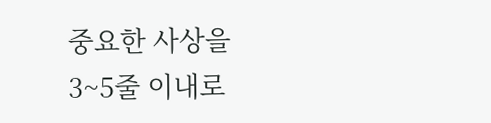중요한 사상을 3~5줄 이내로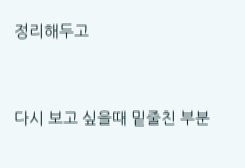정리해두고


다시 보고 싶을때 밑줄친 부분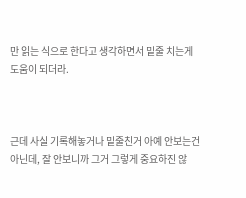만 읽는 식으로 한다고 생각하면서 밑줄 치는게 도움이 되더라.



근데 사실 기록해놓거나 밑줄친거 아예 안보는건 아닌데, 잘 안보니까 그거 그렇게 중요하진 않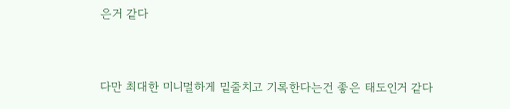은거 같다


다만 최대한 미니멀하게 밑줄치고 기록한다는건 좋은 태도인거 같다